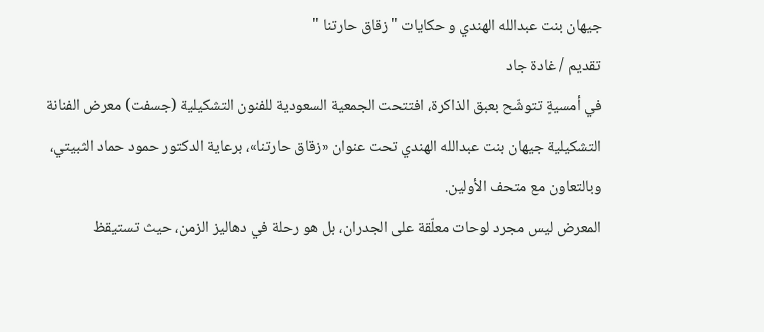جيهان بنت عبدالله الهندي و حكايات "زقاق حارتنا "
تقديم / غادة جاد
في أمسيةٍ تتوشّح بعبق الذاكرة، افتتحت الجمعية السعودية للفنون التشكيلية (جسفت) معرض الفنانة التشكيلية جيهان بنت عبدالله الهندي تحت عنوان «زقاق حارتنا»، برعاية الدكتور حمود حماد الثبيتي، وبالتعاون مع متحف الأولين.
المعرض ليس مجرد لوحات معلّقة على الجدران، بل هو رحلة في دهاليز الزمن، حيث تستيقظ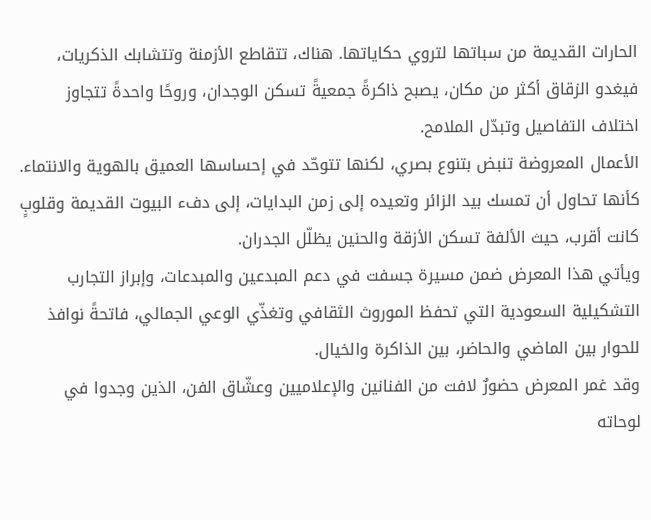الحارات القديمة من سباتها لتروي حكاياتها. هناك، تتقاطع الأزمنة وتتشابك الذكريات، فيغدو الزقاق أكثر من مكان، يصبح ذاكرةً جمعيةً تسكن الوجدان، وروحًا واحدةً تتجاوز اختلاف التفاصيل وتبدّل الملامح.
الأعمال المعروضة تنبض بتنوع بصري، لكنها تتوحّد في إحساسها العميق بالهوية والانتماء. كأنها تحاول أن تمسك بيد الزائر وتعيده إلى زمن البدايات، إلى دفء البيوت القديمة وقلوبٍ كانت أقرب، حيث الألفة تسكن الأزقة والحنين يظلّل الجدران.
ويأتي هذا المعرض ضمن مسيرة جسفت في دعم المبدعين والمبدعات، وإبراز التجارب التشكيلية السعودية التي تحفظ الموروث الثقافي وتغذّي الوعي الجمالي، فاتحةً نوافذ للحوار بين الماضي والحاضر، بين الذاكرة والخيال.
وقد غمر المعرض حضورٌ لافت من الفنانين والإعلاميين وعشّاق الفن، الذين وجدوا في لوحاته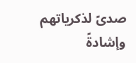صدىً لذكرياتهم وإشادةً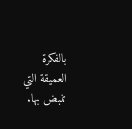بالفكرة العميقة التي تنبض بها.